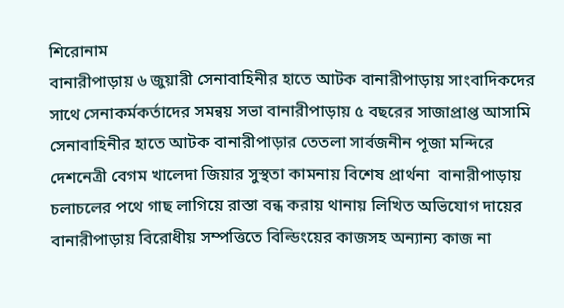শিরোনাম
বানারীপাড়ায় ৬ জুয়ারী সেনাবাহিনীর হাতে আটক বানারীপাড়ায় সাংবাদিকদের সাথে সেনাকর্মকর্তাদের সমন্বয় সভা বানারীপাড়ায় ৫ বছরের সাজাপ্রাপ্ত আসামি সেনাবাহিনীর হাতে আটক বানারীপাড়ার তেতলা সার্বজনীন পূজা মন্দিরে দেশনেত্রী বেগম খালেদা জিয়ার সুস্থতা কামনায় বিশেষ প্রার্থনা  বানারীপাড়ায় চলাচলের পথে গাছ লাগিয়ে রাস্তা বন্ধ করায় থানায় লিখিত অভিযোগ দায়ের বানারীপাড়ায় বিরোধীয় সম্পত্তিতে বিল্ডিংয়ের কাজসহ অন্যান্য কাজ না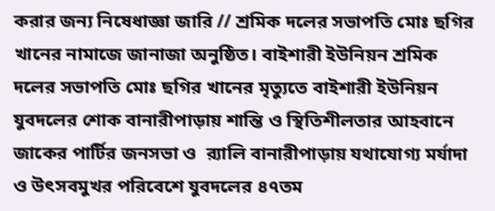করার জন্য নিষেধাজ্ঞা জারি // শ্রমিক দলের সভাপতি মোঃ ছগির খানের নামাজে জানাজা অনুষ্ঠিত। বাইশারী ইউনিয়ন শ্রমিক দলের সভাপতি মোঃ ছগির খানের মৃত্যুতে বাইশারী ইউনিয়ন যুবদলের শোক বানারীপাড়ায় শান্তি ও স্থিতিশীলতার আহবানে জাকের পার্টির জনসভা ও  র‍্যালি বানারীপাড়ায় যথাযোগ্য মর্যাদা ও উৎসবমুখর পরিবেশে যুবদলের ৪৭তম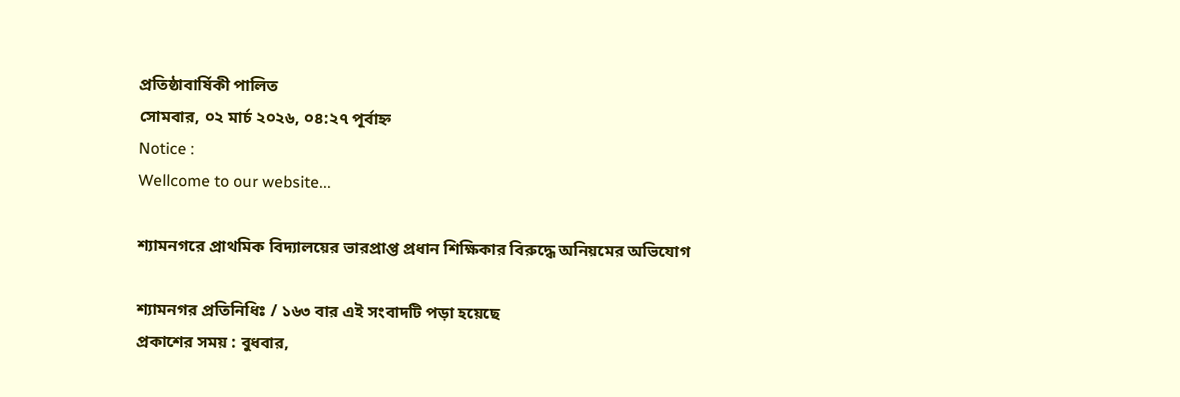প্রতিষ্ঠাবার্ষিকী পালিত
সোমবার, ০২ মার্চ ২০২৬, ০৪:২৭ পূর্বাহ্ন
Notice :
Wellcome to our website...

শ্যামনগরে প্রাথমিক বিদ্যালয়ের ভারপ্রাপ্ত প্রধান শিক্ষিকার বিরুদ্ধে অনিয়মের অভিযোগ

শ্যামনগর প্রতিনিধিঃ / ১৬৩ বার এই সংবাদটি পড়া হয়েছে
প্রকাশের সময় : বুধবার,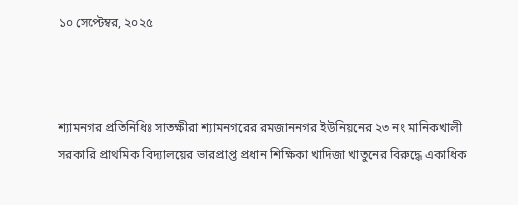১০ সেপ্টেম্বর, ২০২৫



শ্যামনগর প্রতিনিধিঃ সাতক্ষীরা শ্যামনগরের রমজাননগর ইউনিয়নের ২৩ নং মানিকখালী সরকারি প্রাথমিক বিদ্যালয়ের ভারপ্রাপ্ত প্রধান শিক্ষিকা খাদিজা খাতুনের বিরুদ্ধে একাধিক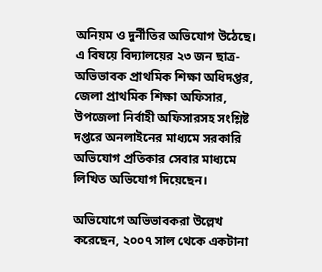অনিয়ম ও দুর্নীতির অভিযোগ উঠেছে। এ বিষয়ে বিদ্যালয়ের ২৩ জন ছাত্র-অভিভাবক প্রাথমিক শিক্ষা অধিদপ্তর, জেলা প্রাথমিক শিক্ষা অফিসার, উপজেলা নির্বাহী অফিসারসহ সংশ্লিষ্ট দপ্তরে অনলাইনের মাধ্যমে সরকারি অভিযোগ প্রতিকার সেবার মাধ্যমে লিখিত অভিযোগ দিয়েছেন।

অভিযোগে অভিভাবকরা উল্লেখ করেছেন, ২০০৭ সাল থেকে একটানা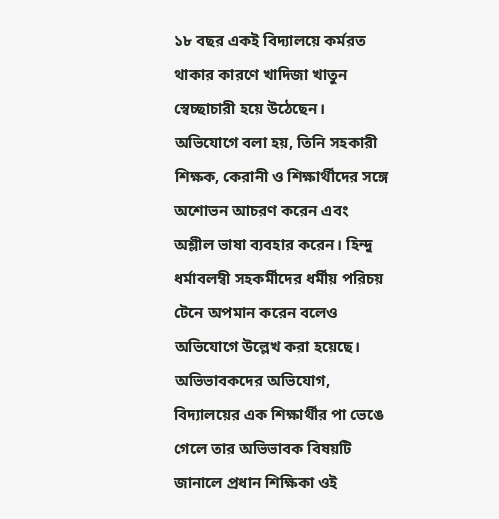১৮ বছর একই বিদ্যালয়ে কর্মরত থাকার কারণে খাদিজা খাতুন স্বেচ্ছাচারী হয়ে উঠেছেন। অভিযোগে বলা হয়, তিনি সহকারী শিক্ষক, কেরানী ও শিক্ষার্থীদের সঙ্গে অশোভন আচরণ করেন এবং অশ্লীল ভাষা ব্যবহার করেন। হিন্দু ধর্মাবলম্বী সহকর্মীদের ধর্মীয় পরিচয় টেনে অপমান করেন বলেও অভিযোগে উল্লেখ করা হয়েছে।
অভিভাবকদের অভিযোগ, বিদ্যালয়ের এক শিক্ষার্থীর পা ভেঙে গেলে তার অভিভাবক বিষয়টি জানালে প্রধান শিক্ষিকা ওই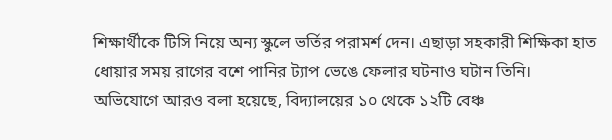শিক্ষার্থীকে টিসি নিয়ে অন্য স্কুলে ভর্তির পরামর্শ দেন। এছাড়া সহকারী শিক্ষিকা হাত ধোয়ার সময় রাগের বশে পানির ট্যাপ ভেঙে ফেলার ঘটনাও ঘটান তিনি।
অভিযোগে আরও বলা হয়েছে, বিদ্যালয়ের ১০ থেকে ১২টি বেঞ্চ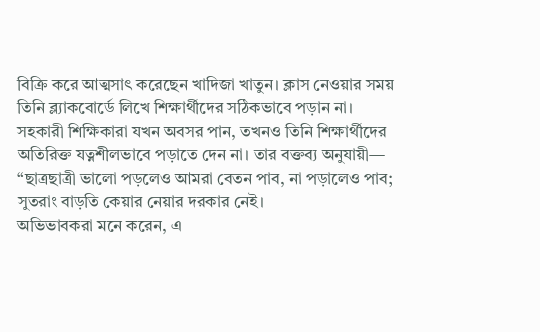বিক্রি করে আত্মসাৎ করেছেন খাদিজা খাতুন। ক্লাস নেওয়ার সময় তিনি ব্ল্যাকবোর্ডে লিখে শিক্ষার্থীদের সঠিকভাবে পড়ান না। সহকারী শিক্ষিকারা যখন অবসর পান, তখনও তিনি শিক্ষার্থীদের অতিরিক্ত যত্নশীলভাবে পড়াতে দেন না। তার বক্তব্য অনুযায়ী— “ছাত্রছাত্রী ভালো পড়লেও আমরা বেতন পাব, না পড়ালেও পাব; সুতরাং বাড়তি কেয়ার নেয়ার দরকার নেই।
অভিভাবকরা মনে করেন, এ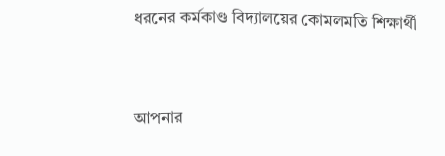ধরনের কর্মকাণ্ড বিদ্যালয়ের কোমলমতি শিক্ষার্থী


আপনার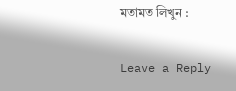মতামত লিখুন :

Leave a Reply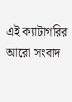এই ক্যাটাগরির আরো সংবাদ